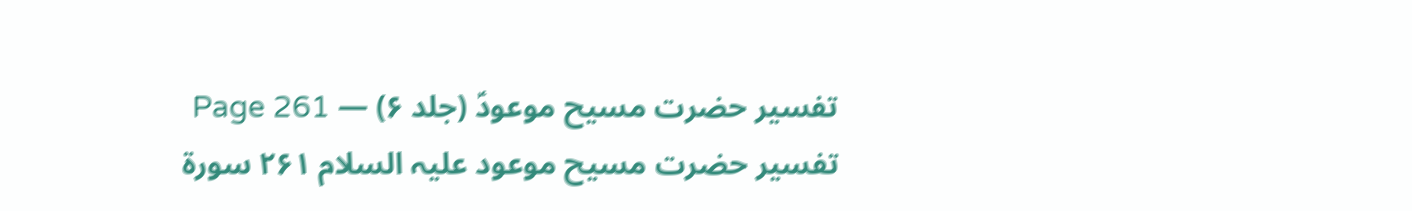تفسیر حضرت مسیح موعودؑ (جلد ۶) — Page 261
تفسیر حضرت مسیح موعود علیہ السلام ۲۶۱ سورة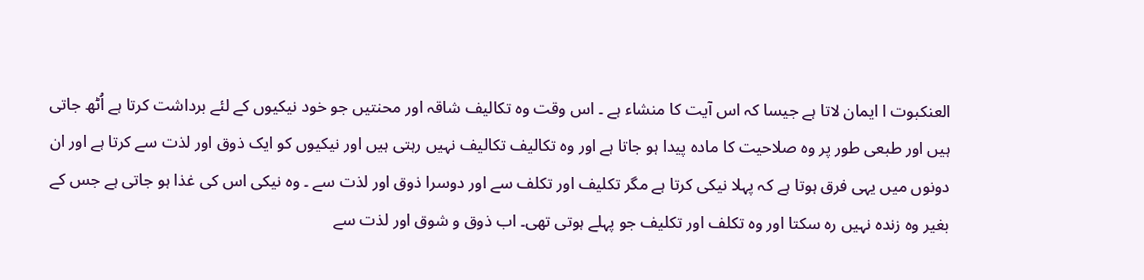العنكبوت ا ایمان لاتا ہے جیسا کہ اس آیت کا منشاء ہے ۔ اس وقت وہ تکالیف شاقہ اور محنتیں جو خود نیکیوں کے لئے برداشت کرتا ہے اُٹھ جاتی ہیں اور طبعی طور پر وہ صلاحیت کا مادہ پیدا ہو جاتا ہے اور وہ تکالیف تکالیف نہیں رہتی ہیں اور نیکیوں کو ایک ذوق اور لذت سے کرتا ہے اور ان دونوں میں یہی فرق ہوتا ہے کہ پہلا نیکی کرتا ہے مگر تکلیف اور تکلف سے اور دوسرا ذوق اور لذت سے ۔ وہ نیکی اس کی غذا ہو جاتی ہے جس کے بغیر وہ زندہ نہیں رہ سکتا اور وہ تکلف اور تکلیف جو پہلے ہوتی تھی۔ اب ذوق و شوق اور لذت سے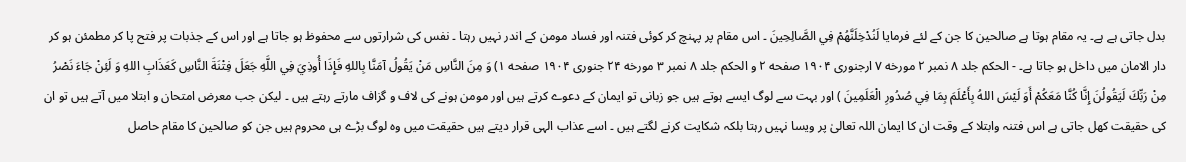بدل جاتی ہے ہے۔ یہ مقام ہوتا ہے صالحین کا جن کے لئے فرمایا لَنُدْخِلَنَّهُمْ فِي الصَّالِحِينَ ۔ اس مقام پر پہنچ کر کوئی فتنہ اور فساد مومن کے اندر نہیں رہتا ۔ نفس کی شرارتوں سے محفوظ ہو جاتا ہے اور اس کے جذبات پر فتح پا کر مطمئن ہو کر دار الامان میں داخل ہو جاتا ہے۔ - الحکم جلد ۸ نمبر ۲ مورخه ۷ ارجنوری ۱۹۰۴ صفحه ۲ و الحکم جلد ۸ نمبر ۳ مورخه ۲۴ جنوری ۱۹۰۴ صفحه ۱) وَ مِنَ النَّاسِ مَنْ يَقُولُ آمَنَّا بِاللهِ فَإِذَا أُوذِيَ فِي اللَّهِ جَعَلَ فِتْنَةَ النَّاسِ كَعَذَابِ اللهِ وَ لَئِنْ جَاءَ نَصْرُ مِنْ رَبِّكَ لَيَقُولُنَ إِنَّا كُنَّا مَعَكُمْ أَوَ لَيْسَ اللهُ بِأَعْلَمَ بِمَا فِي صُدُورِ الْعَلَمِينَ ) اور بہت سے لوگ ایسے ہوتے ہیں جو زبانی تو ایمان کے دعوے کرتے ہیں اور مومن ہونے کی لاف و گزاف مارتے رہتے ہیں ۔ لیکن جب معرض امتحان و ابتلا میں آتے ہیں تو ان کی حقیقت کھل جاتی ہے اس فتنہ وابتلا کے وقت ان کا ایمان اللہ تعالیٰ پر ویسا نہیں رہتا بلکہ شکایت کرنے لگتے ہیں ۔ اسے عذاب الہی قرار دیتے ہیں حقیقت میں وہ لوگ بڑے ہی محروم ہیں جن کو صالحین کا مقام حاصل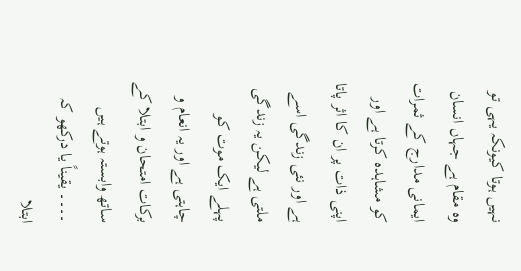نہیں ہوتا کیونکہ یہی تو وہ مقام ہے جہاں انسان ایمانی مدارج کے ثمرات کو مشاہدہ کرتا ہے اور اپنی ذات پر ان کا اثر پاتا ہے اور نئی زندگی اسے ملتی ہے لیکن یہ زندگی پہلے ایک موت کو چاہتی ہے اور یہ انعام و برکات امتحان و ابتلا کے ساتھ وابستہ ہوتے ہیں ۔۔۔۔ یقیناً یا درکھو کہ ابتلا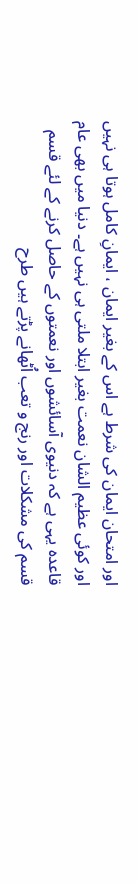اور امتحان ایمان کی شرط ہے اس کے بغیر ایمان ، ایمانِ کامل ہوتا ہی نہیں اور کوئی عظیم الشان نعمت بغیر ابتلا ملتی ہی نہیں ہے۔ دنیا میں بھی عام قاعدہ یہی ہے کہ دنیوی آسائشوں اور نعمتوں کے حاصل کرنے کے لئے قسم قسم کی مشکلات اور رنج و تعب اُٹھانے پڑتے ہیں طرح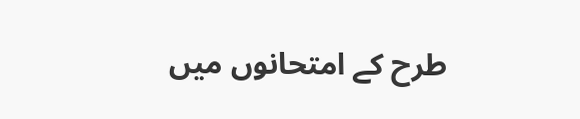طرح کے امتحانوں میں